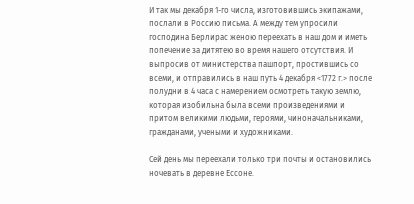И так мы декабря 1-го числа, изготовившись экипажами, послали в Россию письма. А между тем упросили господина Берлирас женою переехать в наш дом и иметь попечение за дитятею во время нашего отсутствия. И выпросив от министерства пашпорт, простившись со всеми, и отправились в наш путь 4 декабря <1772 г.> после полудни в 4 часа с намерением осмотреть такую землю, которая изобильна была всеми произведениями и притом великими людьми, героями, чиноначальниками, гражданами, учеными и художниками.

Сей день мы переехали только три почты и остановились ночевать в деревне Ессоне.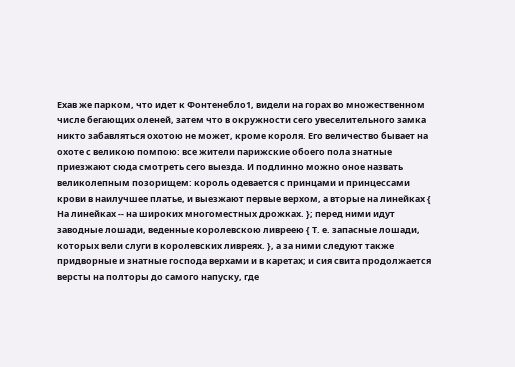Ехав же парком, что идет к Фонтенебло1, видели на горах во множественном числе бегающих оленей, затем что в окружности сего увеселительного замка никто забавляться охотою не может, кроме короля. Его величество бывает на охоте с великою помпою: все жители парижские обоего пола знатные приезжают сюда смотреть сего выезда. И подлинно можно оное назвать великолепным позорищем: король одевается с принцами и принцессами крови в наилучшее платье, и выезжают первые верхом, а вторые на линейках { На линейках -- на широких многоместных дрожках. }; перед ними идут заводные лошади, веденные королевскою ливреею { Т. е. запасные лошади, которых вели слуги в королевских ливреях. }, а за ними следуют также придворные и знатные господа верхами и в каретах; и сия свита продолжается версты на полторы до самого напуску, где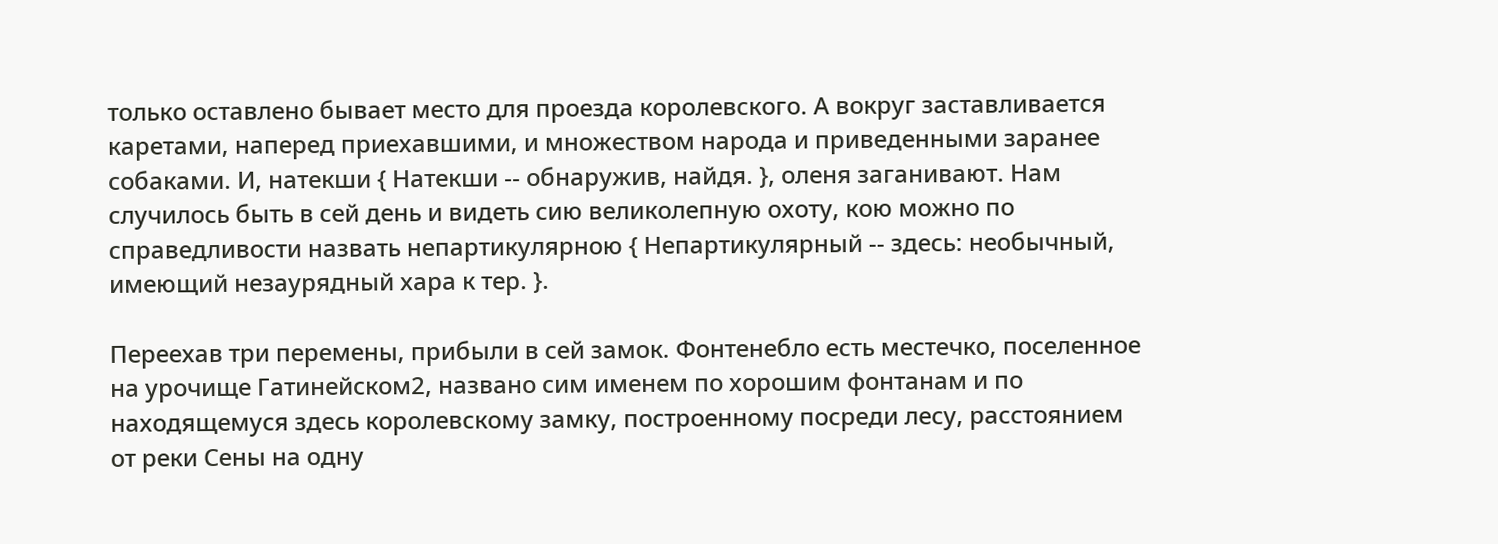только оставлено бывает место для проезда королевского. А вокруг заставливается каретами, наперед приехавшими, и множеством народа и приведенными заранее собаками. И, натекши { Натекши -- обнаружив, найдя. }, оленя заганивают. Нам случилось быть в сей день и видеть сию великолепную охоту, кою можно по справедливости назвать непартикулярною { Непартикулярный -- здесь: необычный, имеющий незаурядный хара к тер. }.

Переехав три перемены, прибыли в сей замок. Фонтенебло есть местечко, поселенное на урочище Гатинейском2, названо сим именем по хорошим фонтанам и по находящемуся здесь королевскому замку, построенному посреди лесу, расстоянием от реки Сены на одну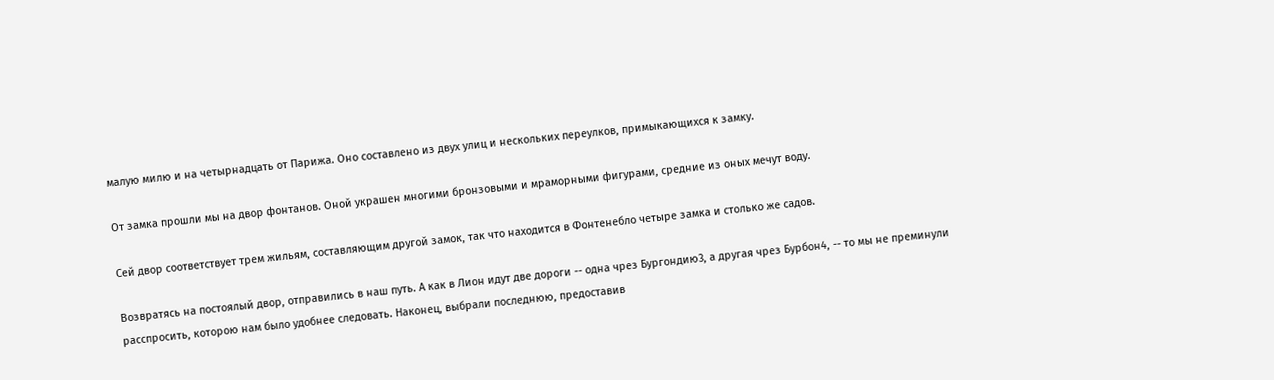малую милю и на четырнадцать от Парижа. Оно составлено из двух улиц и нескольких переулков, примыкающихся к замку.

От замка прошли мы на двор фонтанов. Оной украшен многими бронзовыми и мраморными фигурами, средние из оных мечут воду.

Сей двор соответствует трем жильям, составляющим другой замок, так что находится в Фонтенебло четыре замка и столько же садов.

Возвратясь на постоялый двор, отправились в наш путь. А как в Лион идут две дороги -- одна чрез Бургондию3, а другая чрез Бурбон4, -- то мы не преминули расспросить, которою нам было удобнее следовать. Наконец, выбрали последнюю, предоставив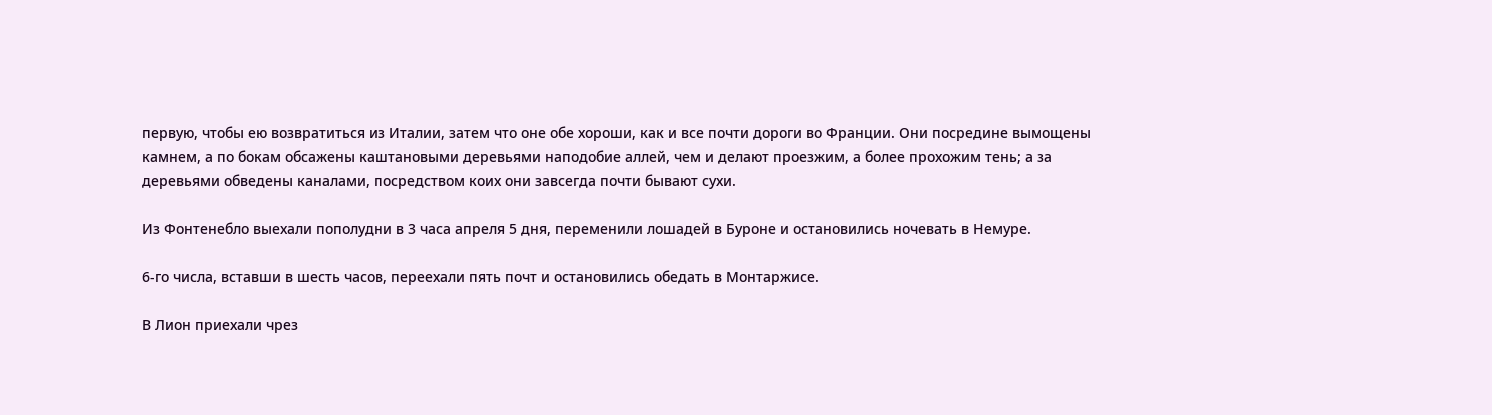первую, чтобы ею возвратиться из Италии, затем что оне обе хороши, как и все почти дороги во Франции. Они посредине вымощены камнем, а по бокам обсажены каштановыми деревьями наподобие аллей, чем и делают проезжим, а более прохожим тень; а за деревьями обведены каналами, посредством коих они завсегда почти бывают сухи.

Из Фонтенебло выехали пополудни в 3 часа апреля 5 дня, переменили лошадей в Буроне и остановились ночевать в Немуре.

6-го числа, вставши в шесть часов, переехали пять почт и остановились обедать в Монтаржисе.

В Лион приехали чрез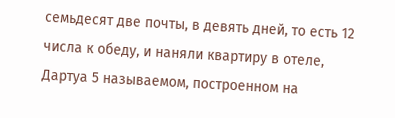семьдесят две почты, в девять дней, то есть 12 числа к обеду, и наняли квартиру в отеле, Дартуа 5 называемом, построенном на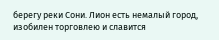берегу реки Сони. Лион есть немалый город, изобилен торговлею и славится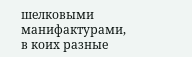шелковыми манифактурами, в коих разные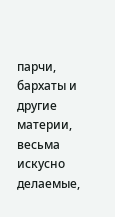парчи, бархаты и другие материи, весьма искусно делаемые,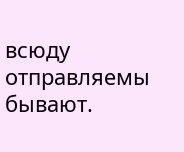всюду отправляемы бывают.